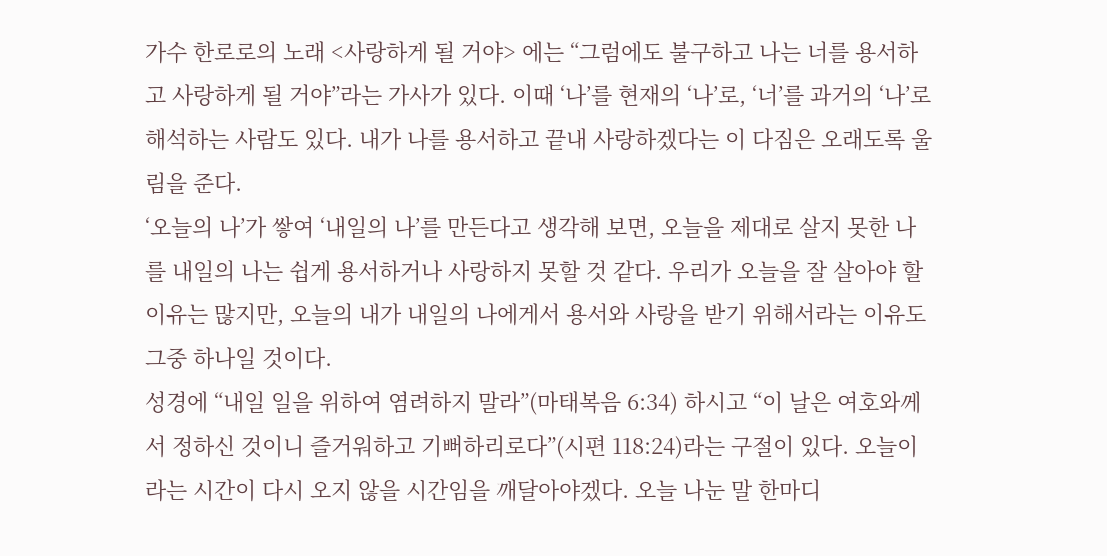가수 한로로의 노래 <사랑하게 될 거야> 에는 “그럼에도 불구하고 나는 너를 용서하고 사랑하게 될 거야”라는 가사가 있다. 이때 ‘나’를 현재의 ‘나’로, ‘너’를 과거의 ‘나’로 해석하는 사람도 있다. 내가 나를 용서하고 끝내 사랑하겠다는 이 다짐은 오래도록 울림을 준다.
‘오늘의 나’가 쌓여 ‘내일의 나’를 만든다고 생각해 보면, 오늘을 제대로 살지 못한 나를 내일의 나는 쉽게 용서하거나 사랑하지 못할 것 같다. 우리가 오늘을 잘 살아야 할 이유는 많지만, 오늘의 내가 내일의 나에게서 용서와 사랑을 받기 위해서라는 이유도 그중 하나일 것이다.
성경에 “내일 일을 위하여 염려하지 말라”(마태복음 6:34) 하시고 “이 날은 여호와께서 정하신 것이니 즐거워하고 기뻐하리로다”(시편 118:24)라는 구절이 있다. 오늘이라는 시간이 다시 오지 않을 시간임을 깨달아야겠다. 오늘 나눈 말 한마디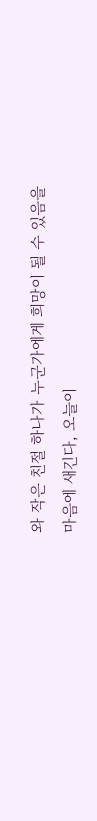와 작은 친절 하나가 누군가에게 희망이 될 수 있음을 마음에 새긴다, 오늘이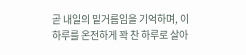곧 내일의 밑거름임을 기억하며, 이 하루를 온전하게 꽉 찬 하루로 살아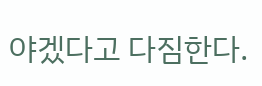야겠다고 다짐한다.